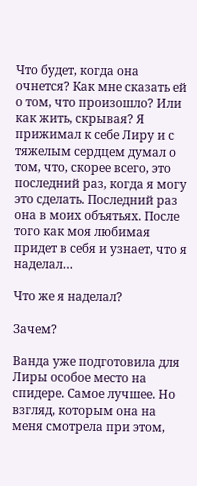Что будет, когда она очнется? Как мне сказать ей о том, что произошло? Или как жить, скрывая? Я прижимал к себе Лиру и с тяжелым сердцем думал о том, что, скорее всего, это последний раз, когда я могу это сделать. Последний раз она в моих объятьях. После того как моя любимая придет в себя и узнает, что я наделал…

Что же я наделал?

Зачем?

Ванда уже подготовила для Лиры особое место на спидере. Самое лучшее. Но взгляд, которым она на меня смотрела при этом,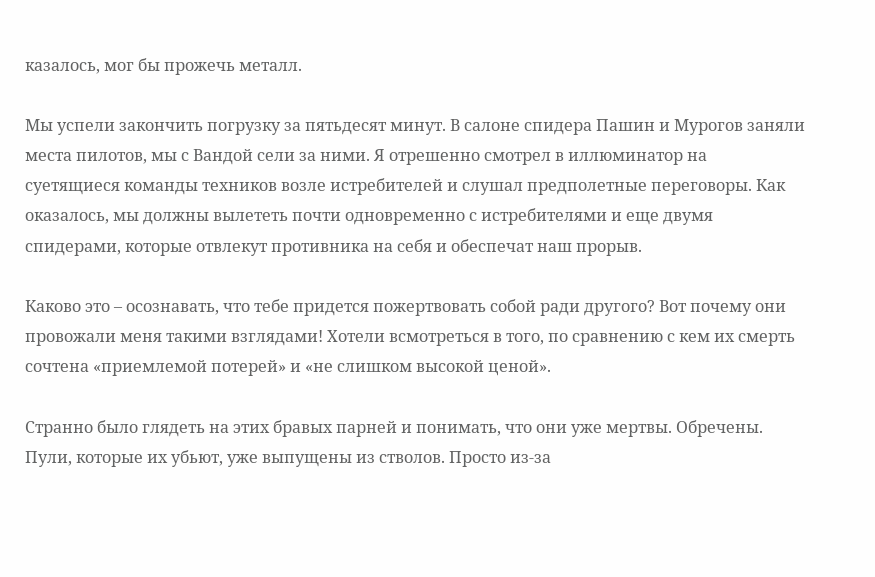казалось, мог бы прожечь металл.

Мы успели закончить погрузку за пятьдесят минут. В салоне спидера Пашин и Мурогов заняли места пилотов, мы с Вандой сели за ними. Я отрешенно смотрел в иллюминатор на суетящиеся команды техников возле истребителей и слушал предполетные переговоры. Как оказалось, мы должны вылететь почти одновременно с истребителями и еще двумя спидерами, которые отвлекут противника на себя и обеспечат наш прорыв.

Каково это – осознавать, что тебе придется пожертвовать собой ради другого? Вот почему они провожали меня такими взглядами! Хотели всмотреться в того, по сравнению с кем их смерть сочтена «приемлемой потерей» и «не слишком высокой ценой».

Странно было глядеть на этих бравых парней и понимать, что они уже мертвы. Обречены. Пули, которые их убьют, уже выпущены из стволов. Просто из-за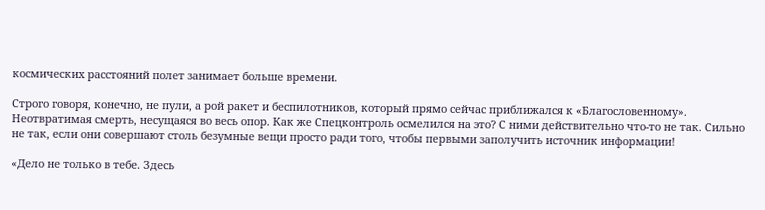космических расстояний полет занимает больше времени.

Строго говоря, конечно, не пули, а рой ракет и беспилотников, который прямо сейчас приближался к «Благословенному». Неотвратимая смерть, несущаяся во весь опор. Как же Спецконтроль осмелился на это? С ними действительно что-то не так. Сильно не так, если они совершают столь безумные вещи просто ради того, чтобы первыми заполучить источник информации!

«Дело не только в тебе. Здесь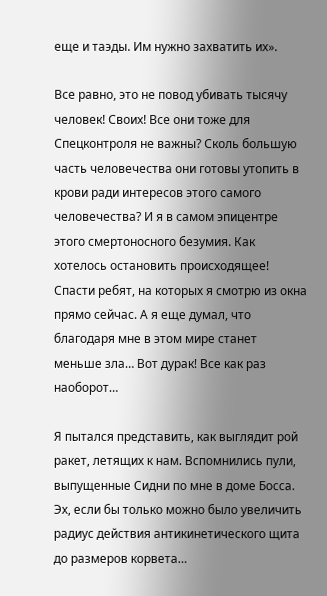еще и таэды. Им нужно захватить их».

Все равно, это не повод убивать тысячу человек! Своих! Все они тоже для Спецконтроля не важны? Сколь большую часть человечества они готовы утопить в крови ради интересов этого самого человечества? И я в самом эпицентре этого смертоносного безумия. Как хотелось остановить происходящее! Спасти ребят, на которых я смотрю из окна прямо сейчас. А я еще думал, что благодаря мне в этом мире станет меньше зла… Вот дурак! Все как раз наоборот…

Я пытался представить, как выглядит рой ракет, летящих к нам. Вспомнились пули, выпущенные Сидни по мне в доме Босса. Эх, если бы только можно было увеличить радиус действия антикинетического щита до размеров корвета…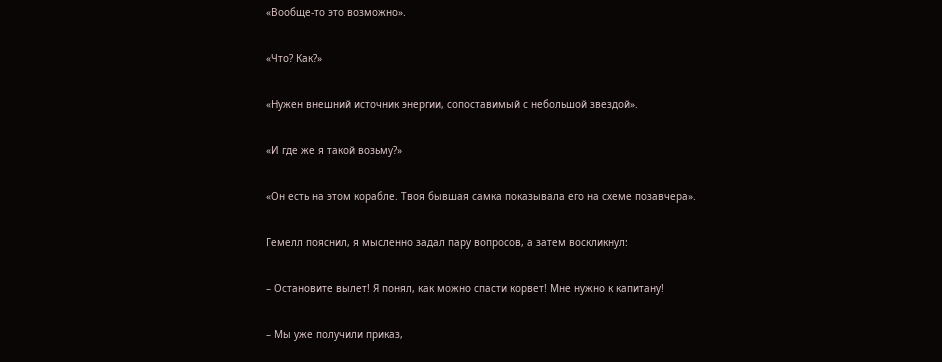«Вообще-то это возможно».

«Что? Как?»

«Нужен внешний источник энергии, сопоставимый с небольшой звездой».

«И где же я такой возьму?»

«Он есть на этом корабле. Твоя бывшая самка показывала его на схеме позавчера».

Гемелл пояснил, я мысленно задал пару вопросов, а затем воскликнул:

– Остановите вылет! Я понял, как можно спасти корвет! Мне нужно к капитану!

– Мы уже получили приказ,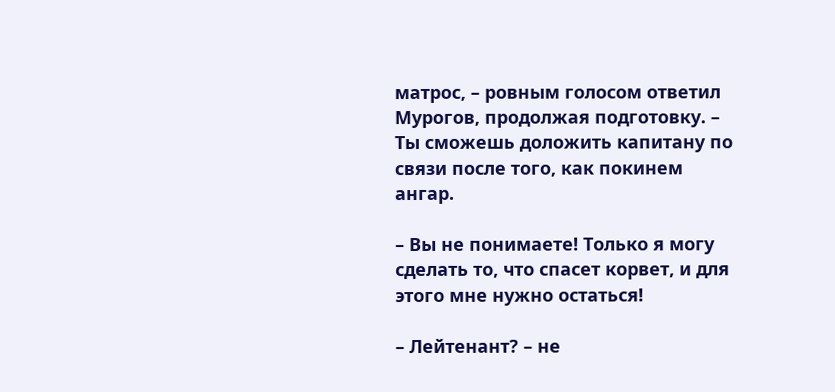матрос, – ровным голосом ответил Мурогов, продолжая подготовку. – Ты сможешь доложить капитану по связи после того, как покинем ангар.

– Вы не понимаете! Только я могу сделать то, что спасет корвет, и для этого мне нужно остаться!

– Лейтенант? – не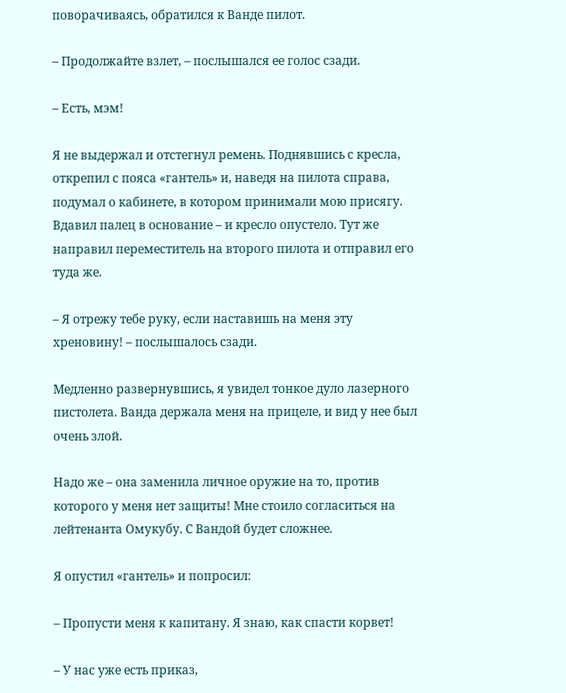поворачиваясь, обратился к Ванде пилот.

– Продолжайте взлет, – послышался ее голос сзади.

– Есть, мэм!

Я не выдержал и отстегнул ремень. Поднявшись с кресла, открепил с пояса «гантель» и, наведя на пилота справа, подумал о кабинете, в котором принимали мою присягу. Вдавил палец в основание – и кресло опустело. Тут же направил переместитель на второго пилота и отправил его туда же.

– Я отрежу тебе руку, если наставишь на меня эту хреновину! – послышалось сзади.

Медленно развернувшись, я увидел тонкое дуло лазерного пистолета. Ванда держала меня на прицеле, и вид у нее был очень злой.

Надо же – она заменила личное оружие на то, против которого у меня нет защиты! Мне стоило согласиться на лейтенанта Омукубу. С Вандой будет сложнее.

Я опустил «гантель» и попросил:

– Пропусти меня к капитану. Я знаю, как спасти корвет!

– У нас уже есть приказ,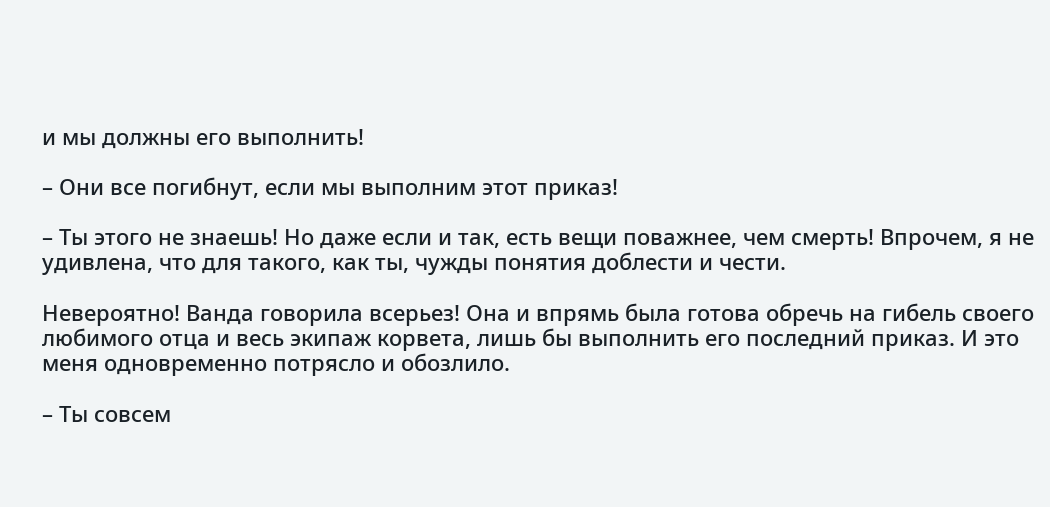и мы должны его выполнить!

– Они все погибнут, если мы выполним этот приказ!

– Ты этого не знаешь! Но даже если и так, есть вещи поважнее, чем смерть! Впрочем, я не удивлена, что для такого, как ты, чужды понятия доблести и чести.

Невероятно! Ванда говорила всерьез! Она и впрямь была готова обречь на гибель своего любимого отца и весь экипаж корвета, лишь бы выполнить его последний приказ. И это меня одновременно потрясло и обозлило.

– Ты совсем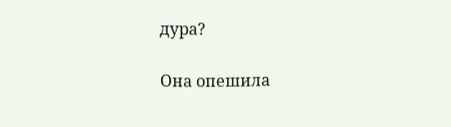дура?

Она опешила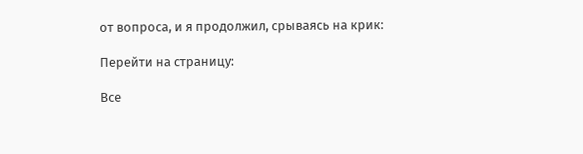от вопроса, и я продолжил, срываясь на крик:

Перейти на страницу:

Все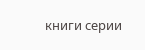книги серии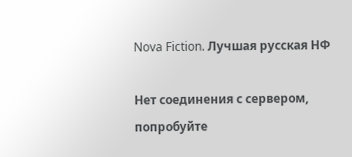Nova Fiction. Лучшая русская НФ

Нет соединения с сервером, попробуйте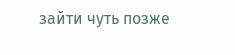зайти чуть позже